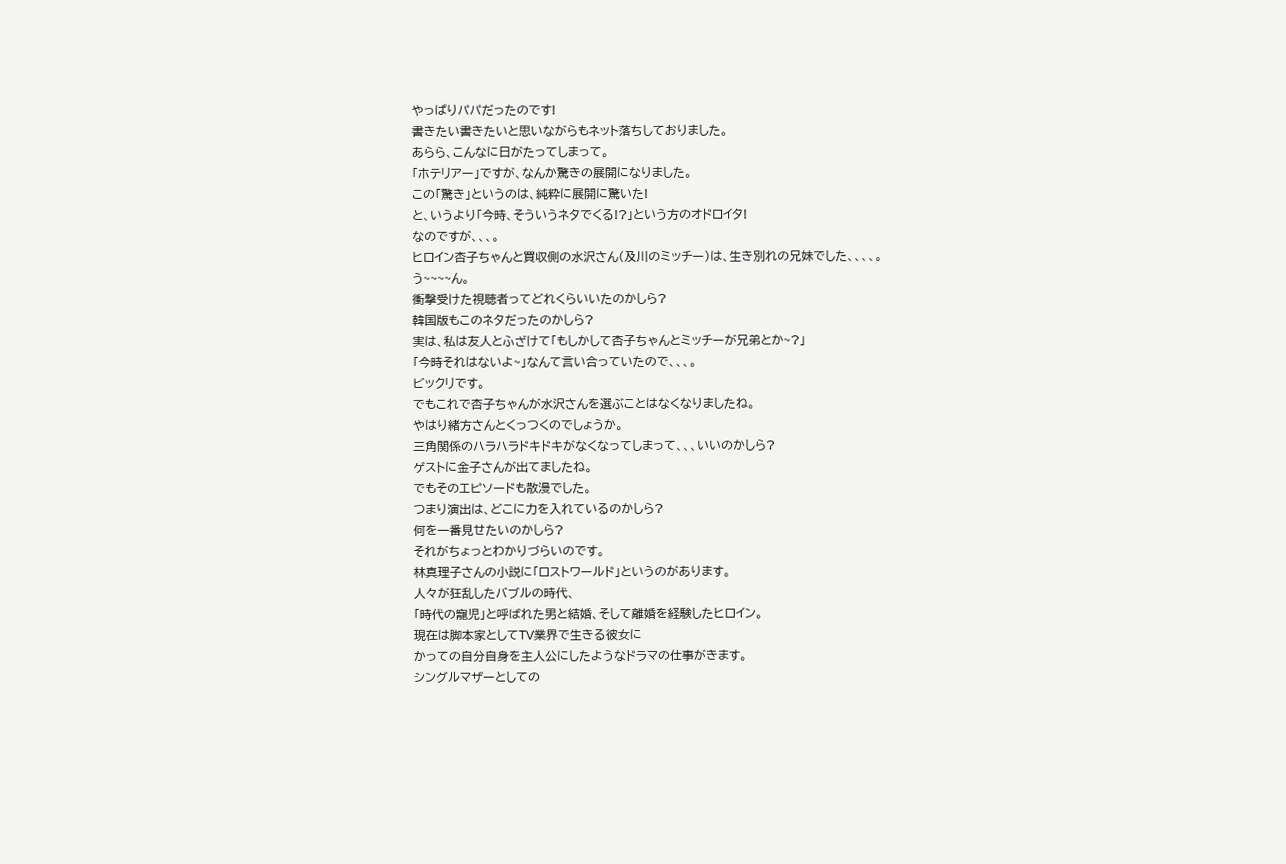やっぱりパパだったのです!
書きたい書きたいと思いながらもネット落ちしておりました。
あらら、こんなに日がたってしまって。
「ホテリアー」ですが、なんか驚きの展開になりました。
この「驚き」というのは、純粋に展開に驚いた!
と、いうより「今時、そういうネタでくる!?」という方のオドロイタ!
なのですが、、、。
ヒロイン杏子ちゃんと買収側の水沢さん(及川のミッチー)は、生き別れの兄妹でした、、、、。
う~~~~ん。
衝撃受けた視聴者ってどれくらいいたのかしら?
韓国版もこのネタだったのかしら?
実は、私は友人とふざけて「もしかして杏子ちゃんとミッチーが兄弟とか~?」
「今時それはないよ~」なんて言い合っていたので、、、。
ビックリです。
でもこれで杏子ちゃんが水沢さんを選ぶことはなくなりましたね。
やはり緒方さんとくっつくのでしょうか。
三角関係のハラハラドキドキがなくなってしまって、、、いいのかしら?
ゲストに金子さんが出てましたね。
でもそのエピソードも散漫でした。
つまり演出は、どこに力を入れているのかしら?
何を一番見せたいのかしら?
それがちょっとわかりづらいのです。
林真理子さんの小説に「ロストワールド」というのがあります。
人々が狂乱したバブルの時代、
「時代の寵児」と呼ばれた男と結婚、そして離婚を経験したヒロイン。
現在は脚本家としてTV業界で生きる彼女に
かっての自分自身を主人公にしたようなドラマの仕事がきます。
シングルマザーとしての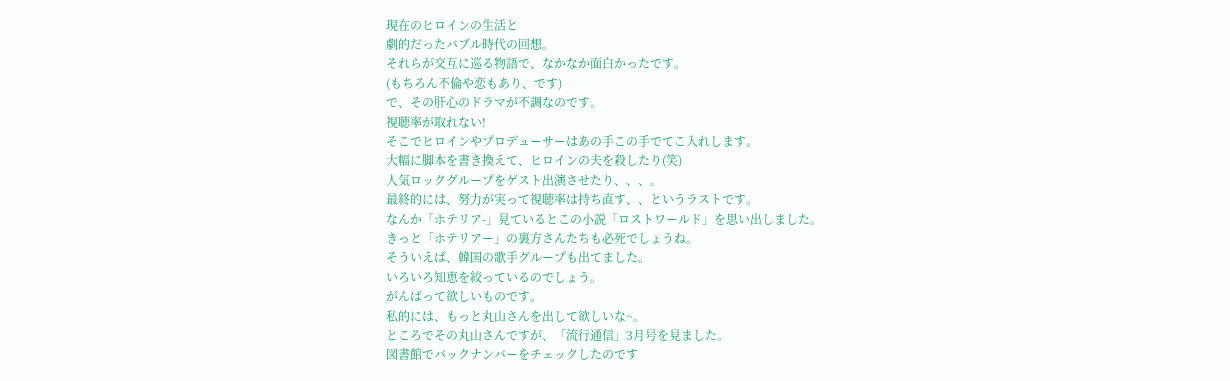現在のヒロインの生活と
劇的だったバブル時代の回想。
それらが交互に巡る物語で、なかなか面白かったです。
(もちろん不倫や恋もあり、です)
で、その肝心のドラマが不調なのです。
視聴率が取れない!
そこでヒロインやプロデューサーはあの手この手でてこ入れします。
大幅に脚本を書き換えて、ヒロインの夫を殺したり(笑)
人気ロックグループをゲスト出演させたり、、、。
最終的には、努力が実って視聴率は持ち直す、、というラストです。
なんか「ホテリア-」見ているとこの小説「ロストワールド」を思い出しました。
きっと「ホテリアー」の裏方さんたちも必死でしょうね。
そういえば、韓国の歌手グループも出てました。
いろいろ知恵を絞っているのでしょう。
がんばって欲しいものです。
私的には、もっと丸山さんを出して欲しいな~。
ところでその丸山さんですが、「流行通信」3月号を見ました。
図書館でバックナンバーをチェックしたのです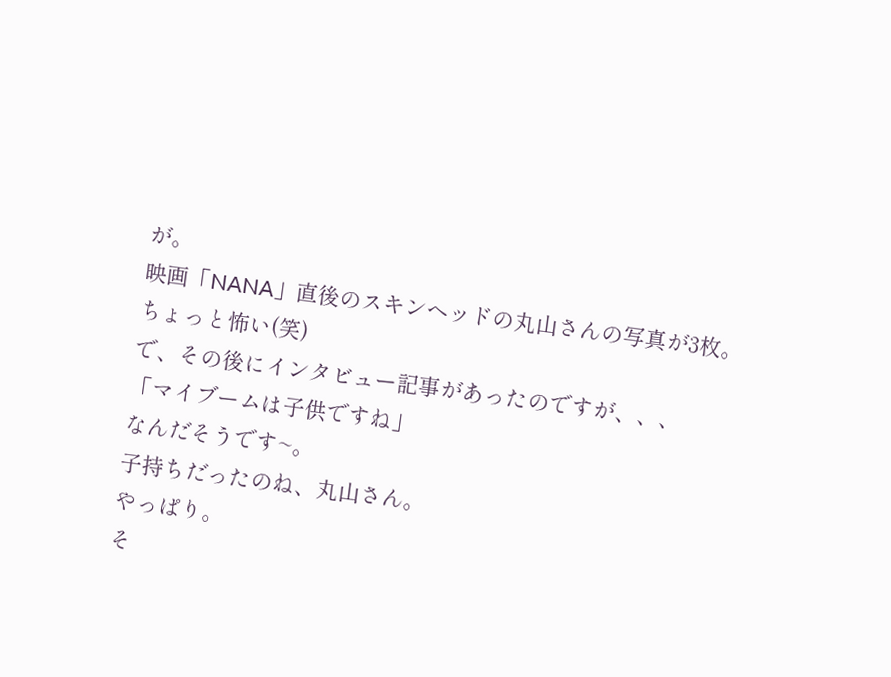が。
映画「NANA」直後のスキンヘッドの丸山さんの写真が3枚。
ちょっと怖い(笑)
で、その後にインタビュー記事があったのですが、、、
「マイブームは子供ですね」
なんだそうです~。
子持ちだったのね、丸山さん。
やっぱり。
そ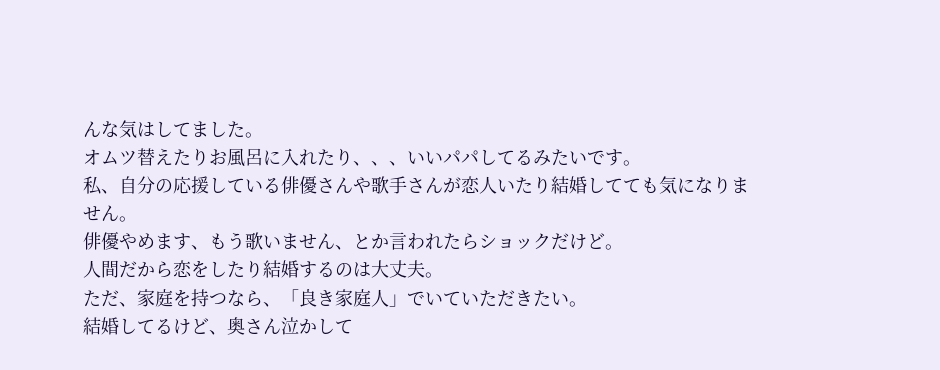んな気はしてました。
オムツ替えたりお風呂に入れたり、、、いいパパしてるみたいです。
私、自分の応援している俳優さんや歌手さんが恋人いたり結婚してても気になりません。
俳優やめます、もう歌いません、とか言われたらショックだけど。
人間だから恋をしたり結婚するのは大丈夫。
ただ、家庭を持つなら、「良き家庭人」でいていただきたい。
結婚してるけど、奥さん泣かして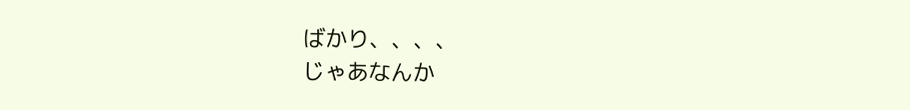ばかり、、、、
じゃあなんか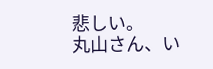悲しい。
丸山さん、い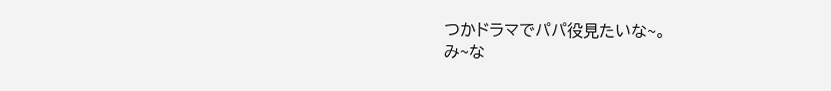つかドラマでパパ役見たいな~。
み~な